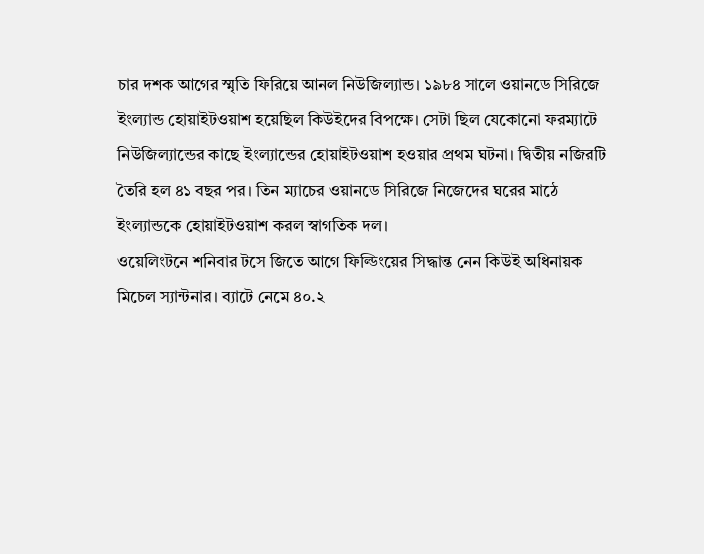চার দশক আগের স্মৃতি ফিরিয়ে আনল নিউজিল্যান্ড। ১৯৮৪ সালে ওয়ানডে সিরিজে ইংল্যান্ড হোয়াইটওয়াশ হয়েছিল কিউইদের বিপক্ষে। সেটা ছিল যেকোনো ফরম্যাটে নিউজিল্যান্ডের কাছে ইংল্যান্ডের হোয়াইটওয়াশ হওয়ার প্রথম ঘটনা। দ্বিতীয় নজিরটি তৈরি হল ৪১ বছর পর। তিন ম্যাচের ওয়ানডে সিরিজে নিজেদের ঘরের মাঠে ইংল্যান্ডকে হোয়াইটওয়াশ করল স্বাগতিক দল।
ওয়েলিংটনে শনিবার টসে জিতে আগে ফিল্ডিংয়ের সিদ্ধান্ত নেন কিউই অধিনায়ক মিচেল স্যান্টনার। ব্যাটে নেমে ৪০.২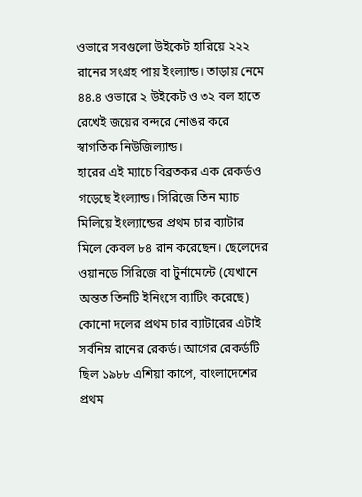ওভারে সবগুলো উইকেট হারিয়ে ২২২ রানের সংগ্রহ পায় ইংল্যান্ড। তাড়ায় নেমে ৪৪.৪ ওভারে ২ উইকেট ও ৩২ বল হাতে রেখেই জয়ের বন্দরে নোঙর করে স্বাগতিক নিউজিল্যান্ড।
হারের এই ম্যাচে বিব্রতকর এক রেকর্ডও গড়েছে ইংল্যান্ড। সিরিজে তিন ম্যাচ মিলিয়ে ইংল্যান্ডের প্রথম চার ব্যাটার মিলে কেবল ৮৪ রান করেছেন। ছেলেদের ওয়ানডে সিরিজে বা টুর্নামেন্টে (যেখানে অন্তত তিনটি ইনিংসে ব্যাটিং করেছে) কোনো দলের প্রথম চার ব্যাটারের এটাই সর্বনিম্ন রানের রেকর্ড। আগের রেকর্ডটি ছিল ১৯৮৮ এশিয়া কাপে, বাংলাদেশের প্রথম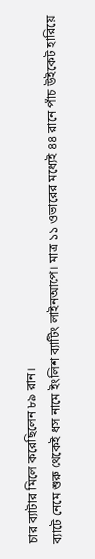চার ব্যাটার মিলে করেছিলেন ৮৯ রান।
ব্যাটে নেমে শুরু থেকেই ধস নামে ইংলিশ ব্যাটিং লাইনআপে। মাত্র ১১ ওভারের মধ্যেই ৪৪ রানে পাঁচ উইকেট হারিয়ে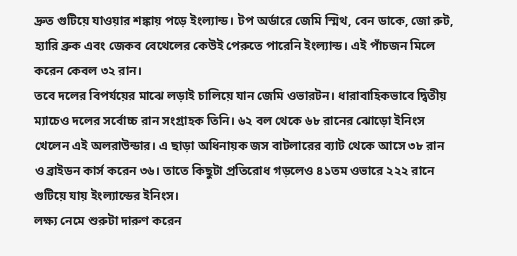দ্রুত গুটিয়ে যাওয়ার শঙ্কায় পড়ে ইংল্যান্ড। টপ অর্ডারে জেমি স্মিথ, বেন ডাকে, জো রুট, হ্যারি ব্রুক এবং জেকব বেথেলের কেউই পেরুতে পারেনি ইংল্যান্ড। এই পাঁচজন মিলে করেন কেবল ৩২ রান।
তবে দলের বিপর্যয়ের মাঝে লড়াই চালিয়ে যান জেমি ওভারটন। ধারাবাহিকভাবে দ্বিতীয় ম্যাচেও দলের সর্বোচ্চ রান সংগ্রাহক তিনি। ৬২ বল থেকে ৬৮ রানের ঝোড়ো ইনিংস খেলেন এই অলরাউন্ডার। এ ছাড়া অধিনায়ক জস বাটলারের ব্যাট থেকে আসে ৩৮ রান ও ব্রাইডন কার্স করেন ৩৬। তাতে কিছুটা প্রতিরোধ গড়লেও ৪১তম ওভারে ২২২ রানে গুটিয়ে যায় ইংল্যান্ডের ইনিংস।
লক্ষ্য নেমে শুরুটা দারুণ করেন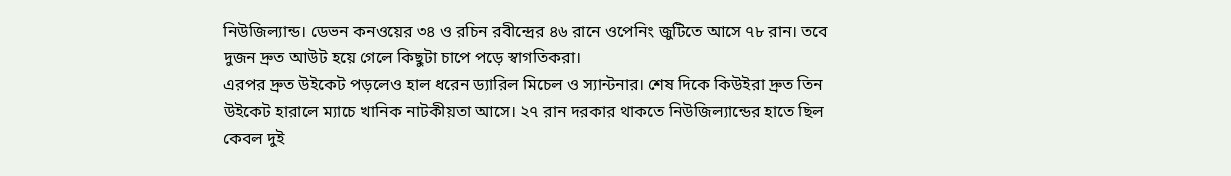নিউজিল্যান্ড। ডেভন কনওয়ের ৩৪ ও রচিন রবীন্দ্রের ৪৬ রানে ওপেনিং জুটিতে আসে ৭৮ রান। তবে দুজন দ্রুত আউট হয়ে গেলে কিছুটা চাপে পড়ে স্বাগতিকরা।
এরপর দ্রুত উইকেট পড়লেও হাল ধরেন ড্যারিল মিচেল ও স্যান্টনার। শেষ দিকে কিউইরা দ্রুত তিন উইকেট হারালে ম্যাচে খানিক নাটকীয়তা আসে। ২৭ রান দরকার থাকতে নিউজিল্যান্ডের হাতে ছিল কেবল দুই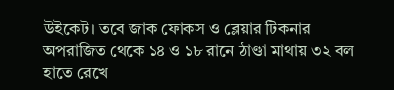উইকেট। তবে জাক ফোকস ও ব্লেয়ার টিকনার অপরাজিত থেকে ১৪ ও ১৮ রানে ঠাণ্ডা মাথায় ৩২ বল হাতে রেখে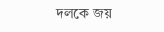দলকে জয়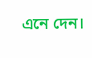এনে দেন।